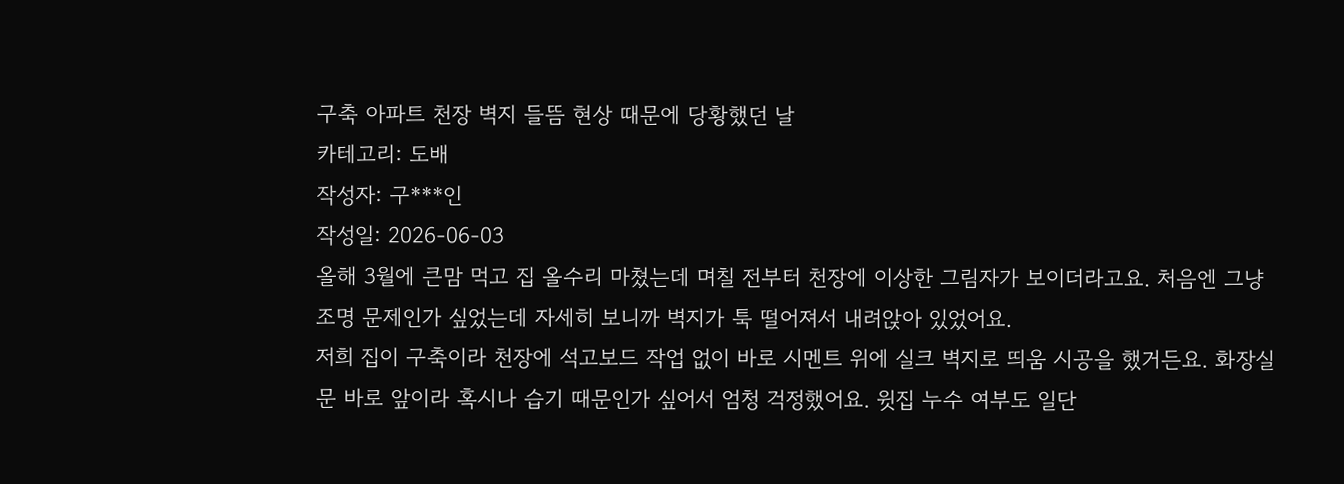구축 아파트 천장 벽지 들뜸 현상 때문에 당황했던 날
카테고리: 도배
작성자: 구***인
작성일: 2026-06-03
올해 3월에 큰맘 먹고 집 올수리 마쳤는데 며칠 전부터 천장에 이상한 그림자가 보이더라고요. 처음엔 그냥 조명 문제인가 싶었는데 자세히 보니까 벽지가 툭 떨어져서 내려앉아 있었어요.
저희 집이 구축이라 천장에 석고보드 작업 없이 바로 시멘트 위에 실크 벽지로 띄움 시공을 했거든요. 화장실 문 바로 앞이라 혹시나 습기 때문인가 싶어서 엄청 걱정했어요. 윗집 누수 여부도 일단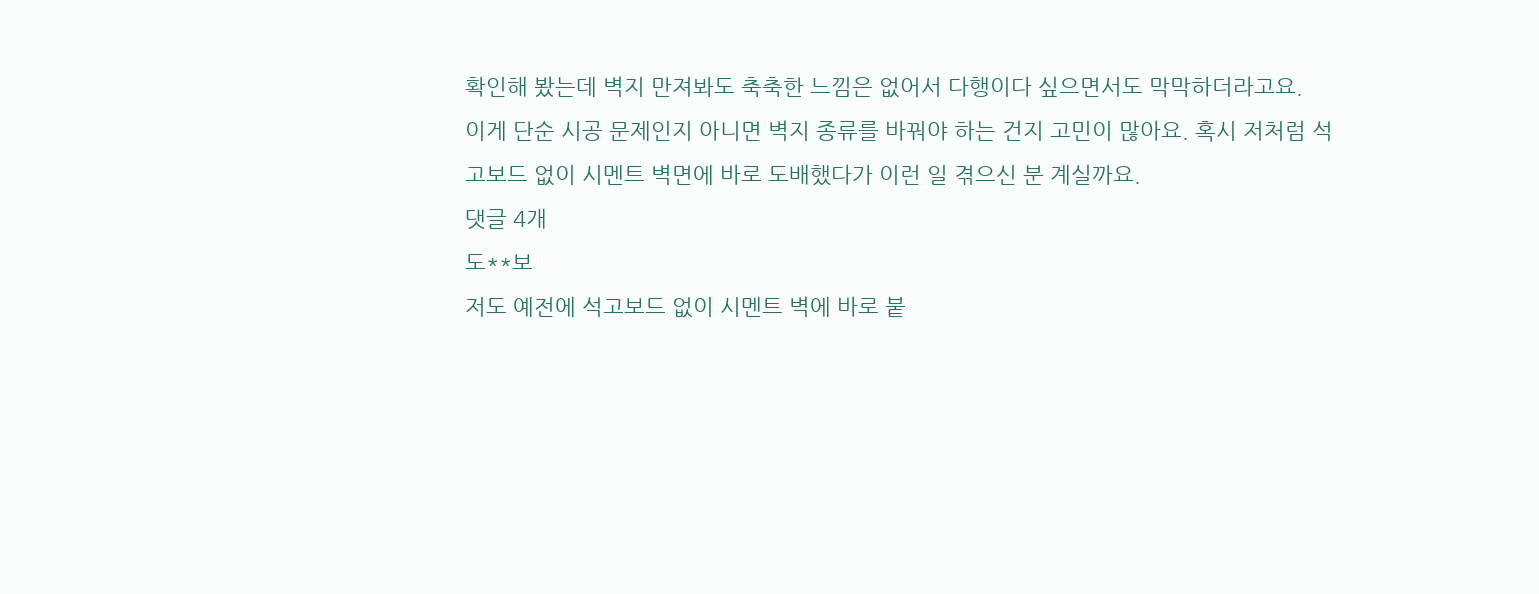확인해 봤는데 벽지 만져봐도 축축한 느낌은 없어서 다행이다 싶으면서도 막막하더라고요.
이게 단순 시공 문제인지 아니면 벽지 종류를 바꿔야 하는 건지 고민이 많아요. 혹시 저처럼 석고보드 없이 시멘트 벽면에 바로 도배했다가 이런 일 겪으신 분 계실까요.
댓글 4개
도**보
저도 예전에 석고보드 없이 시멘트 벽에 바로 붙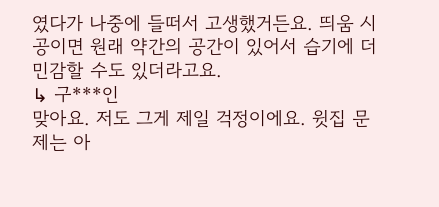였다가 나중에 들떠서 고생했거든요. 띄움 시공이면 원래 약간의 공간이 있어서 습기에 더 민감할 수도 있더라고요.
↳ 구***인
맞아요. 저도 그게 제일 걱정이에요. 윗집 문제는 아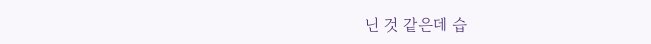닌 것 같은데 습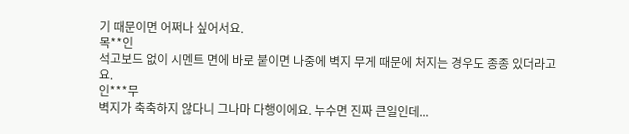기 때문이면 어쩌나 싶어서요.
목**인
석고보드 없이 시멘트 면에 바로 붙이면 나중에 벽지 무게 때문에 처지는 경우도 종종 있더라고요.
인***무
벽지가 축축하지 않다니 그나마 다행이에요. 누수면 진짜 큰일인데...